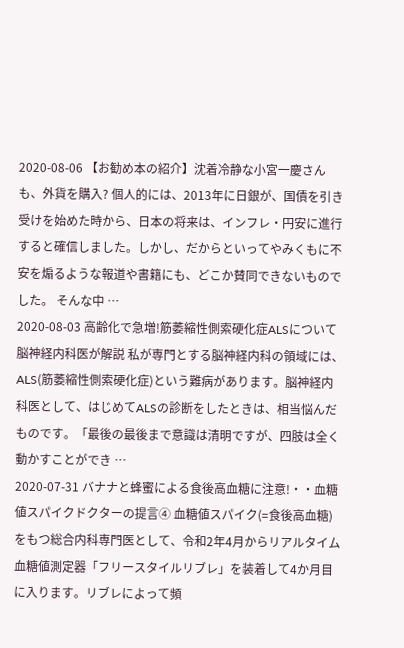2020-08-06 【お勧め本の紹介】沈着冷静な小宮一慶さんも、外貨を購入? 個人的には、2013年に日銀が、国債を引き受けを始めた時から、日本の将来は、インフレ・円安に進行すると確信しました。しかし、だからといってやみくもに不安を煽るような報道や書籍にも、どこか賛同できないものでした。 そんな中 …
2020-08-03 高齢化で急増!筋萎縮性側索硬化症ALSについて脳神経内科医が解説 私が専門とする脳神経内科の領域には、ALS(筋萎縮性側索硬化症)という難病があります。脳神経内科医として、はじめてALSの診断をしたときは、相当悩んだものです。「最後の最後まで意識は清明ですが、四肢は全く動かすことができ …
2020-07-31 バナナと蜂蜜による食後高血糖に注意!・・血糖値スパイクドクターの提言④ 血糖値スパイク(=食後高血糖)をもつ総合内科専門医として、令和2年4月からリアルタイム血糖値測定器「フリースタイルリブレ」を装着して4か月目に入ります。リブレによって頻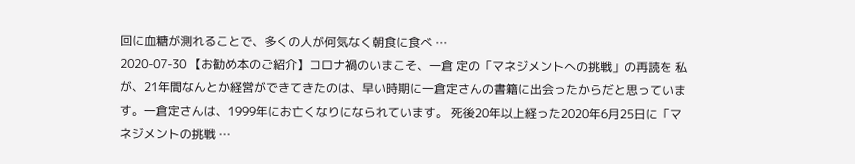回に血糖が測れることで、多くの人が何気なく朝食に食べ …
2020-07-30 【お勧め本のご紹介】コロナ禍のいまこそ、一倉 定の「マネジメントへの挑戦」の再読を 私が、21年間なんとか経営ができてきたのは、早い時期に一倉定さんの書籍に出会ったからだと思っています。一倉定さんは、1999年にお亡くなりになられています。 死後20年以上経った2020年6月25日に「マネジメントの挑戦 …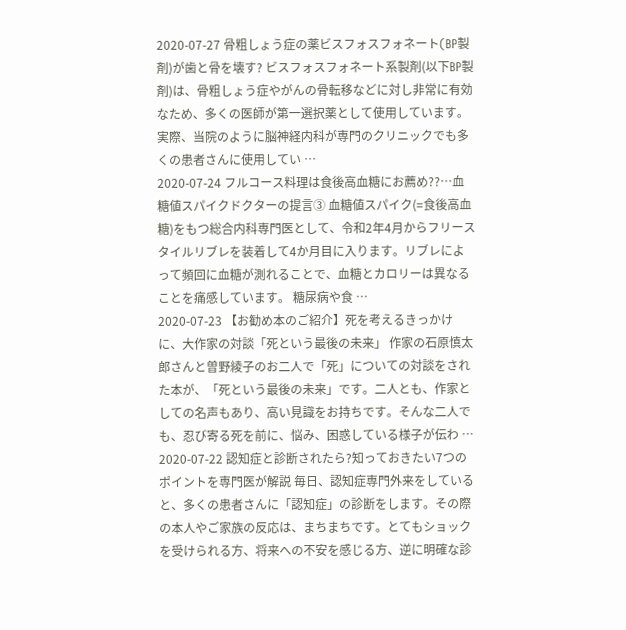2020-07-27 骨粗しょう症の薬ビスフォスフォネート(BP製剤)が歯と骨を壊す? ビスフォスフォネート系製剤(以下BP製剤)は、骨粗しょう症やがんの骨転移などに対し非常に有効なため、多くの医師が第一選択薬として使用しています。実際、当院のように脳神経内科が専門のクリニックでも多くの患者さんに使用してい …
2020-07-24 フルコース料理は食後高血糖にお薦め??…血糖値スパイクドクターの提言③ 血糖値スパイク(=食後高血糖)をもつ総合内科専門医として、令和2年4月からフリースタイルリブレを装着して4か月目に入ります。リブレによって頻回に血糖が測れることで、血糖とカロリーは異なることを痛感しています。 糖尿病や食 …
2020-07-23 【お勧め本のご紹介】死を考えるきっかけに、大作家の対談「死という最後の未来」 作家の石原慎太郎さんと曽野綾子のお二人で「死」についての対談をされた本が、「死という最後の未来」です。二人とも、作家としての名声もあり、高い見識をお持ちです。そんな二人でも、忍び寄る死を前に、悩み、困惑している様子が伝わ …
2020-07-22 認知症と診断されたら?知っておきたい7つのポイントを専門医が解説 毎日、認知症専門外来をしていると、多くの患者さんに「認知症」の診断をします。その際の本人やご家族の反応は、まちまちです。とてもショックを受けられる方、将来への不安を感じる方、逆に明確な診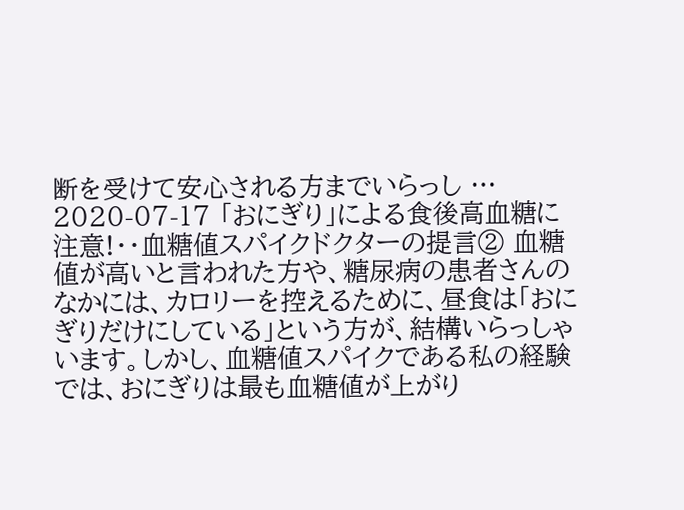断を受けて安心される方までいらっし …
2020-07-17 「おにぎり」による食後高血糖に注意!・・血糖値スパイクドクターの提言② 血糖値が高いと言われた方や、糖尿病の患者さんのなかには、カロリーを控えるために、昼食は「おにぎりだけにしている」という方が、結構いらっしゃいます。しかし、血糖値スパイクである私の経験では、おにぎりは最も血糖値が上がり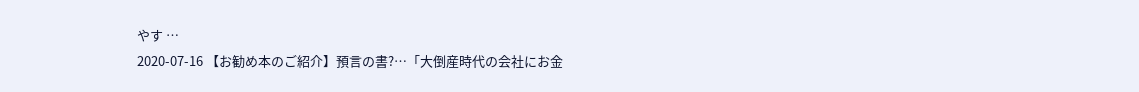やす …
2020-07-16 【お勧め本のご紹介】預言の書?…「大倒産時代の会社にお金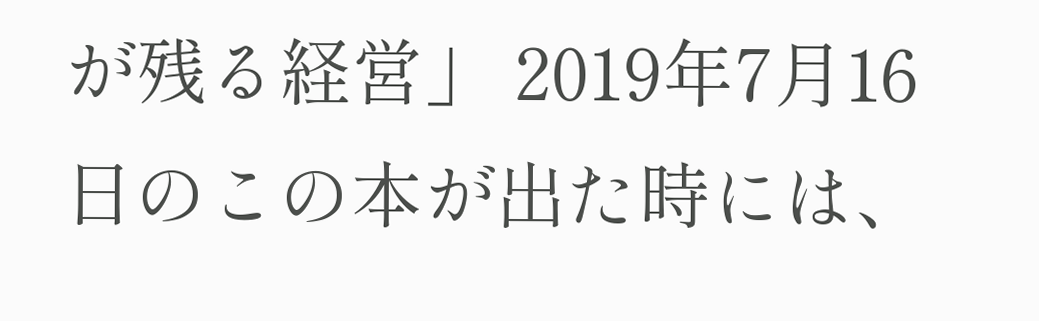が残る経営」 2019年7月16日のこの本が出た時には、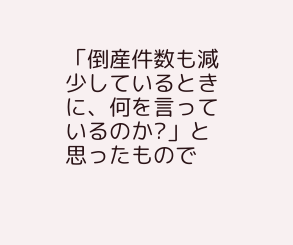「倒産件数も減少しているときに、何を言っているのか?」と思ったもので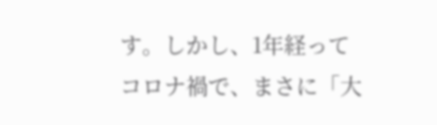す。しかし、1年経ってコロナ禍で、まさに「大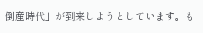倒産時代」が到来しようとしています。も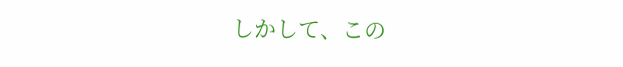しかして、この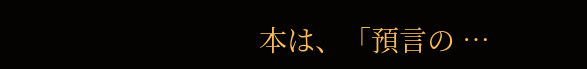本は、「預言の …